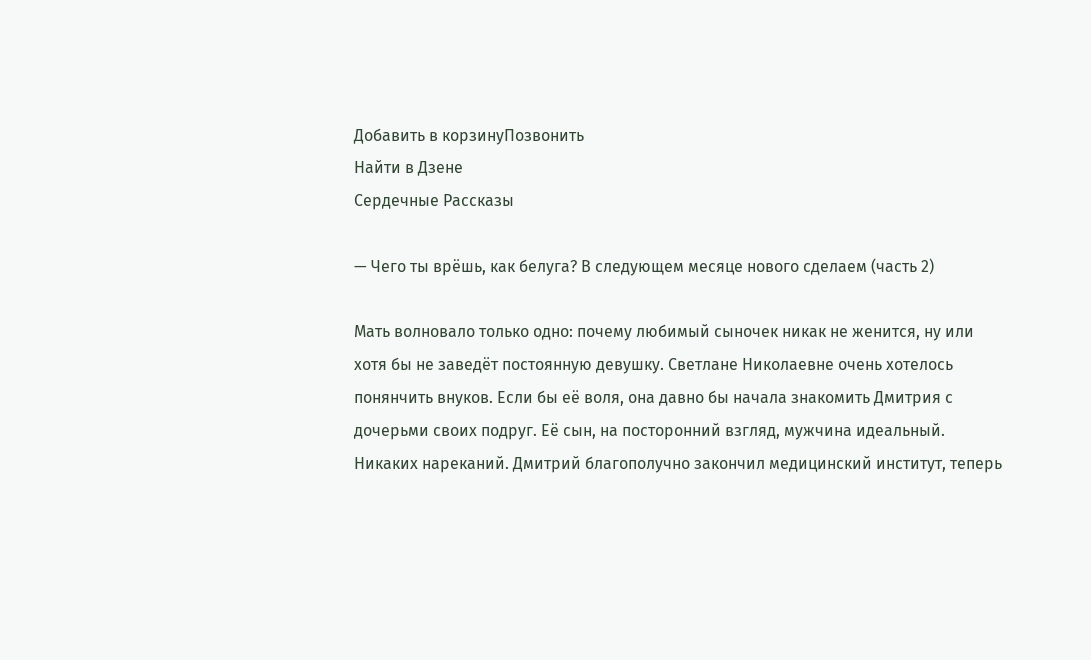Добавить в корзинуПозвонить
Найти в Дзене
Сердечные Рассказы

— Чего ты врёшь, как белуга? В следующем месяце нового сделаем (часть 2)

Мать волновало только одно: почему любимый сыночек никак не женится, ну или хотя бы не заведёт постоянную девушку. Светлане Николаевне очень хотелось понянчить внуков. Если бы её воля, она давно бы начала знакомить Дмитрия с дочерьми своих подруг. Её сын, на посторонний взгляд, мужчина идеальный. Никаких нареканий. Дмитрий благополучно закончил медицинский институт, теперь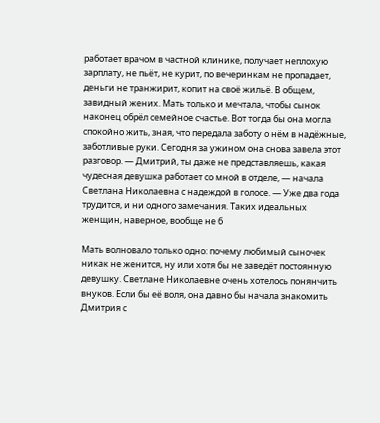работает врачом в частной клинике, получает неплохую зарплату, не пьёт, не курит, по вечеринкам не пропадает, деньги не транжирит, копит на своё жильё. В общем, завидный жених. Мать только и мечтала, чтобы сынок наконец обрёл семейное счастье. Вот тогда бы она могла спокойно жить, зная, что передала заботу о нём в надёжные, заботливые руки. Сегодня за ужином она снова завела этот разговор. — Дмитрий, ты даже не представляешь, какая чудесная девушка работает со мной в отделе, — начала Светлана Николаевна с надеждой в голосе. — Уже два года трудится, и ни одного замечания. Таких идеальных женщин, наверное, вообще не б

Мать волновало только одно: почему любимый сыночек никак не женится, ну или хотя бы не заведёт постоянную девушку. Светлане Николаевне очень хотелось понянчить внуков. Если бы её воля, она давно бы начала знакомить Дмитрия с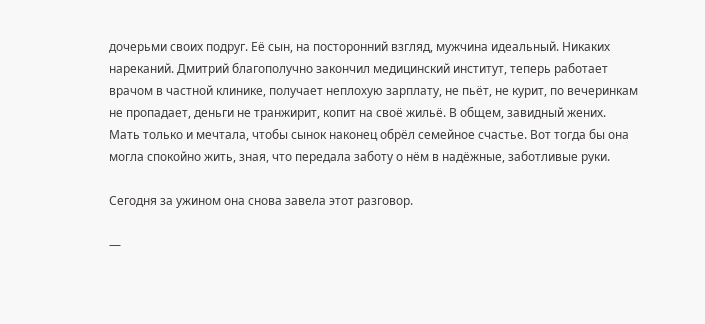дочерьми своих подруг. Её сын, на посторонний взгляд, мужчина идеальный. Никаких нареканий. Дмитрий благополучно закончил медицинский институт, теперь работает врачом в частной клинике, получает неплохую зарплату, не пьёт, не курит, по вечеринкам не пропадает, деньги не транжирит, копит на своё жильё. В общем, завидный жених. Мать только и мечтала, чтобы сынок наконец обрёл семейное счастье. Вот тогда бы она могла спокойно жить, зная, что передала заботу о нём в надёжные, заботливые руки.

Сегодня за ужином она снова завела этот разговор.

—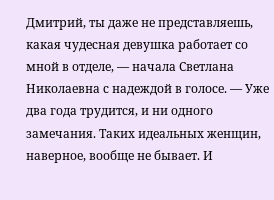Дмитрий, ты даже не представляешь, какая чудесная девушка работает со мной в отделе, — начала Светлана Николаевна с надеждой в голосе. — Уже два года трудится, и ни одного замечания. Таких идеальных женщин, наверное, вообще не бывает. И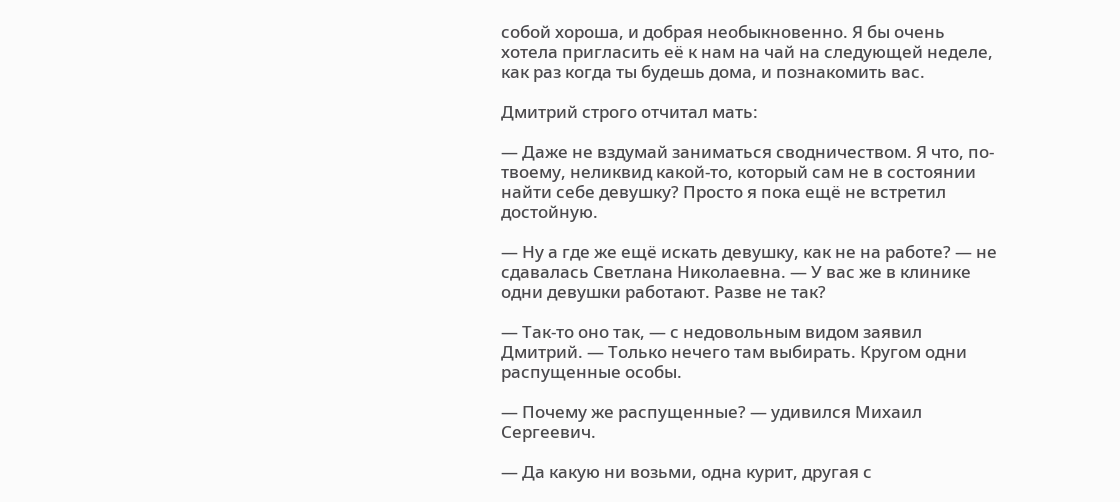собой хороша, и добрая необыкновенно. Я бы очень хотела пригласить её к нам на чай на следующей неделе, как раз когда ты будешь дома, и познакомить вас.

Дмитрий строго отчитал мать:

— Даже не вздумай заниматься сводничеством. Я что, по-твоему, неликвид какой-то, который сам не в состоянии найти себе девушку? Просто я пока ещё не встретил достойную.

— Ну а где же ещё искать девушку, как не на работе? — не сдавалась Светлана Николаевна. — У вас же в клинике одни девушки работают. Разве не так?

— Так-то оно так, — с недовольным видом заявил Дмитрий. — Только нечего там выбирать. Кругом одни распущенные особы.

— Почему же распущенные? — удивился Михаил Сергеевич.

— Да какую ни возьми, одна курит, другая с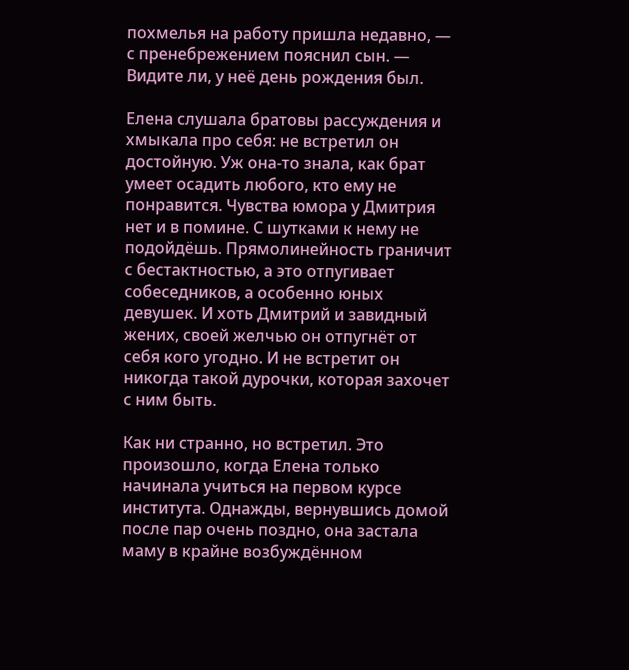похмелья на работу пришла недавно, — с пренебрежением пояснил сын. — Видите ли, у неё день рождения был.

Елена слушала братовы рассуждения и хмыкала про себя: не встретил он достойную. Уж она-то знала, как брат умеет осадить любого, кто ему не понравится. Чувства юмора у Дмитрия нет и в помине. С шутками к нему не подойдёшь. Прямолинейность граничит с бестактностью, а это отпугивает собеседников, а особенно юных девушек. И хоть Дмитрий и завидный жених, своей желчью он отпугнёт от себя кого угодно. И не встретит он никогда такой дурочки, которая захочет с ним быть.

Как ни странно, но встретил. Это произошло, когда Елена только начинала учиться на первом курсе института. Однажды, вернувшись домой после пар очень поздно, она застала маму в крайне возбуждённом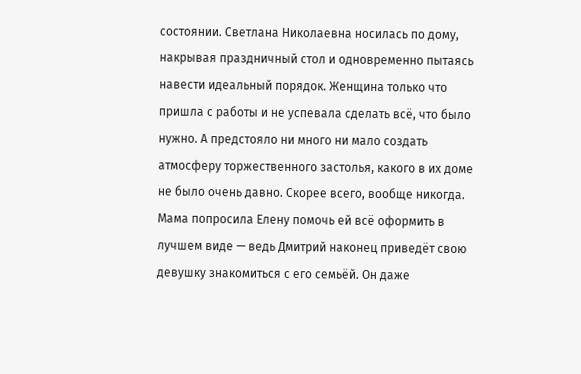состоянии. Светлана Николаевна носилась по дому, накрывая праздничный стол и одновременно пытаясь навести идеальный порядок. Женщина только что пришла с работы и не успевала сделать всё, что было нужно. А предстояло ни много ни мало создать атмосферу торжественного застолья, какого в их доме не было очень давно. Скорее всего, вообще никогда. Мама попросила Елену помочь ей всё оформить в лучшем виде — ведь Дмитрий наконец приведёт свою девушку знакомиться с его семьёй. Он даже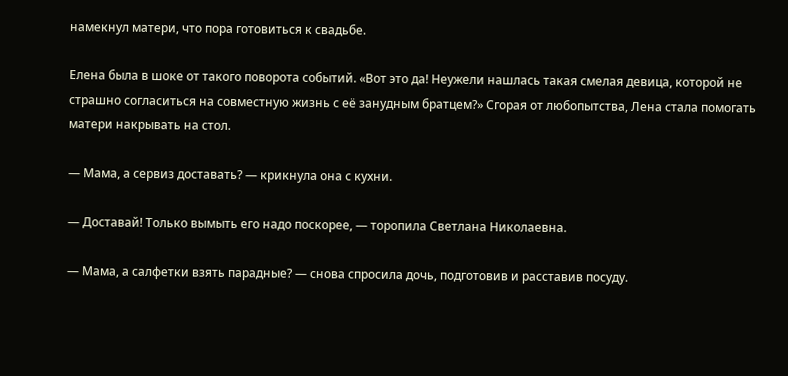намекнул матери, что пора готовиться к свадьбе.

Елена была в шоке от такого поворота событий. «Вот это да! Неужели нашлась такая смелая девица, которой не страшно согласиться на совместную жизнь с её занудным братцем?» Сгорая от любопытства, Лена стала помогать матери накрывать на стол.

— Мама, а сервиз доставать? — крикнула она с кухни.

— Доставай! Только вымыть его надо поскорее, — торопила Светлана Николаевна.

— Мама, а салфетки взять парадные? — снова спросила дочь, подготовив и расставив посуду.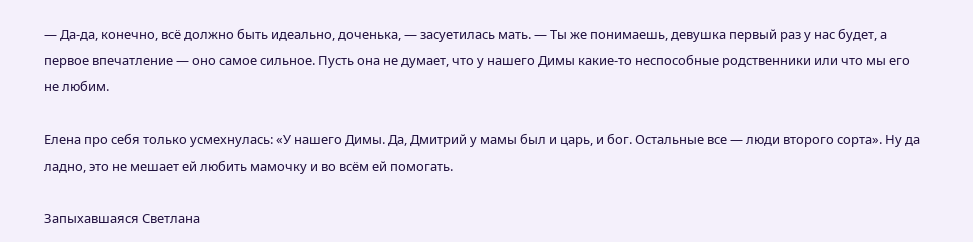— Да-да, конечно, всё должно быть идеально, доченька, — засуетилась мать. — Ты же понимаешь, девушка первый раз у нас будет, а первое впечатление — оно самое сильное. Пусть она не думает, что у нашего Димы какие-то неспособные родственники или что мы его не любим.

Елена про себя только усмехнулась: «У нашего Димы. Да, Дмитрий у мамы был и царь, и бог. Остальные все — люди второго сорта». Ну да ладно, это не мешает ей любить мамочку и во всём ей помогать.

Запыхавшаяся Светлана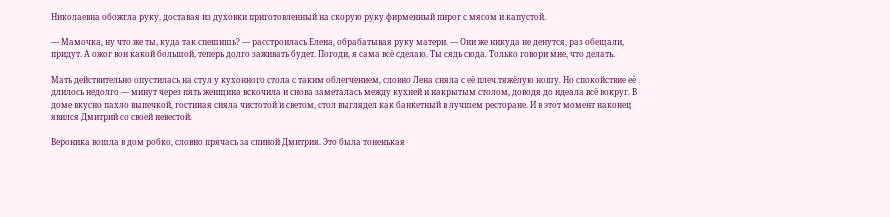Николаевна обожгла руку, доставая из духовки приготовленный на скорую руку фирменный пирог с мясом и капустой.

— Мамочка, ну что же ты, куда так спешишь? — расстроилась Елена, обрабатывая руку матери. — Они же никуда не денутся, раз обещали, придут. А ожог вон какой большой, теперь долго заживать будет. Погоди, я сама всё сделаю. Ты сядь сюда. Только говори мне, что делать.

Мать действительно опустилась на стул у кухонного стола с таким облегчением, словно Лена сняла с её плеч тяжёлую ношу. Но спокойствие её длилось недолго — минут через пять женщина вскочила и снова заметалась между кухней и накрытым столом, доводя до идеала всё вокруг. В доме вкусно пахло выпечкой, гостиная сияла чистотой и светом, стол выглядел как банкетный в лучшем ресторане. И в этот момент наконец явился Дмитрий со своей невестой.

Вероника вошла в дом робко, словно прячась за спиной Дмитрия. Это была тоненькая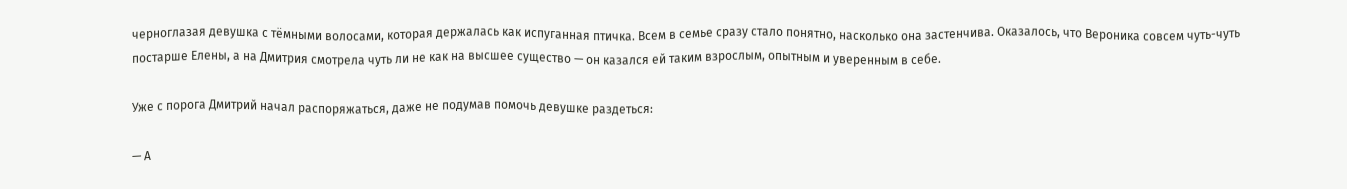черноглазая девушка с тёмными волосами, которая держалась как испуганная птичка. Всем в семье сразу стало понятно, насколько она застенчива. Оказалось, что Вероника совсем чуть-чуть постарше Елены, а на Дмитрия смотрела чуть ли не как на высшее существо — он казался ей таким взрослым, опытным и уверенным в себе.

Уже с порога Дмитрий начал распоряжаться, даже не подумав помочь девушке раздеться:

— А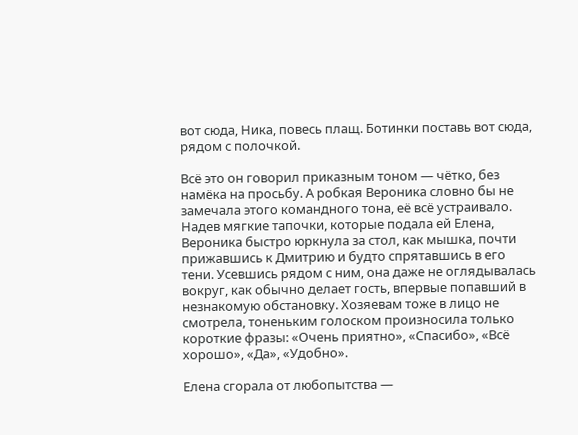вот сюда, Ника, повесь плащ. Ботинки поставь вот сюда, рядом с полочкой.

Всё это он говорил приказным тоном — чётко, без намёка на просьбу. А робкая Вероника словно бы не замечала этого командного тона, её всё устраивало. Надев мягкие тапочки, которые подала ей Елена, Вероника быстро юркнула за стол, как мышка, почти прижавшись к Дмитрию и будто спрятавшись в его тени. Усевшись рядом с ним, она даже не оглядывалась вокруг, как обычно делает гость, впервые попавший в незнакомую обстановку. Хозяевам тоже в лицо не смотрела, тоненьким голоском произносила только короткие фразы: «Очень приятно», «Спасибо», «Всё хорошо», «Да», «Удобно».

Елена сгорала от любопытства —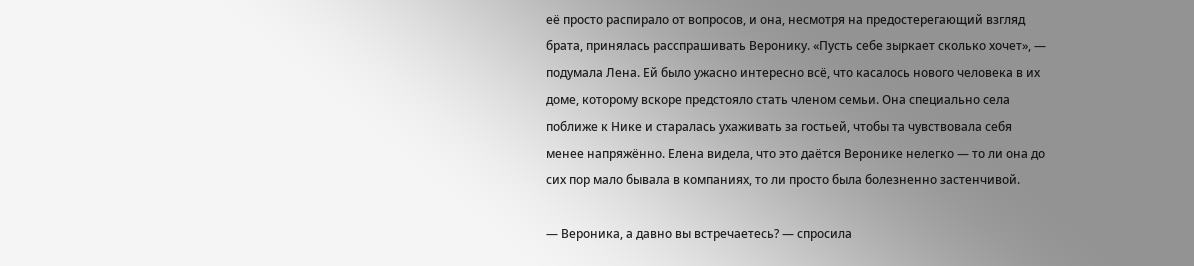её просто распирало от вопросов, и она, несмотря на предостерегающий взгляд брата, принялась расспрашивать Веронику. «Пусть себе зыркает сколько хочет», — подумала Лена. Ей было ужасно интересно всё, что касалось нового человека в их доме, которому вскоре предстояло стать членом семьи. Она специально села поближе к Нике и старалась ухаживать за гостьей, чтобы та чувствовала себя менее напряжённо. Елена видела, что это даётся Веронике нелегко — то ли она до сих пор мало бывала в компаниях, то ли просто была болезненно застенчивой.

— Вероника, а давно вы встречаетесь? — спросила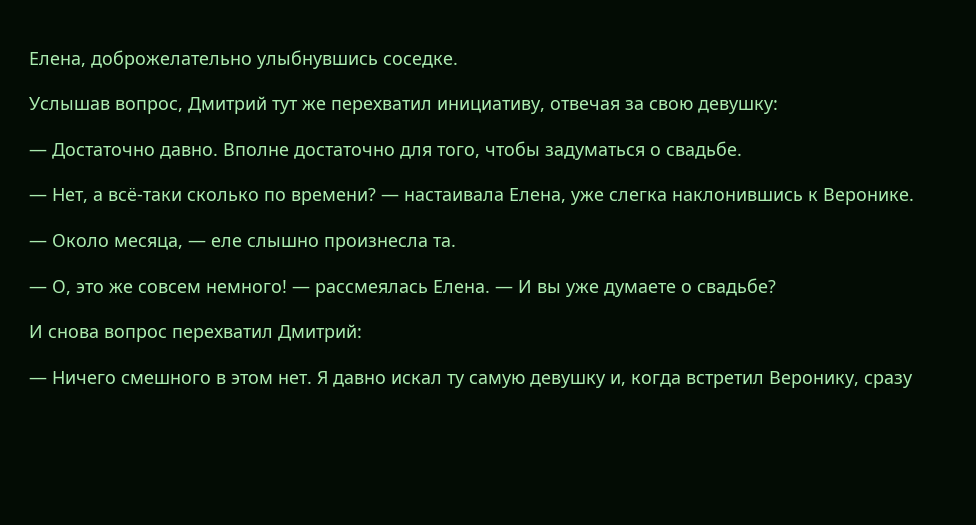Елена, доброжелательно улыбнувшись соседке.

Услышав вопрос, Дмитрий тут же перехватил инициативу, отвечая за свою девушку:

— Достаточно давно. Вполне достаточно для того, чтобы задуматься о свадьбе.

— Нет, а всё-таки сколько по времени? — настаивала Елена, уже слегка наклонившись к Веронике.

— Около месяца, — еле слышно произнесла та.

— О, это же совсем немного! — рассмеялась Елена. — И вы уже думаете о свадьбе?

И снова вопрос перехватил Дмитрий:

— Ничего смешного в этом нет. Я давно искал ту самую девушку и, когда встретил Веронику, сразу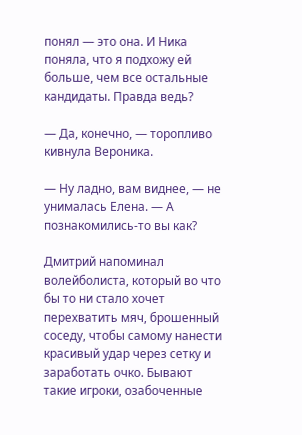понял — это она. И Ника поняла, что я подхожу ей больше, чем все остальные кандидаты. Правда ведь?

— Да, конечно, — торопливо кивнула Вероника.

— Ну ладно, вам виднее, — не унималась Елена. — А познакомились-то вы как?

Дмитрий напоминал волейболиста, который во что бы то ни стало хочет перехватить мяч, брошенный соседу, чтобы самому нанести красивый удар через сетку и заработать очко. Бывают такие игроки, озабоченные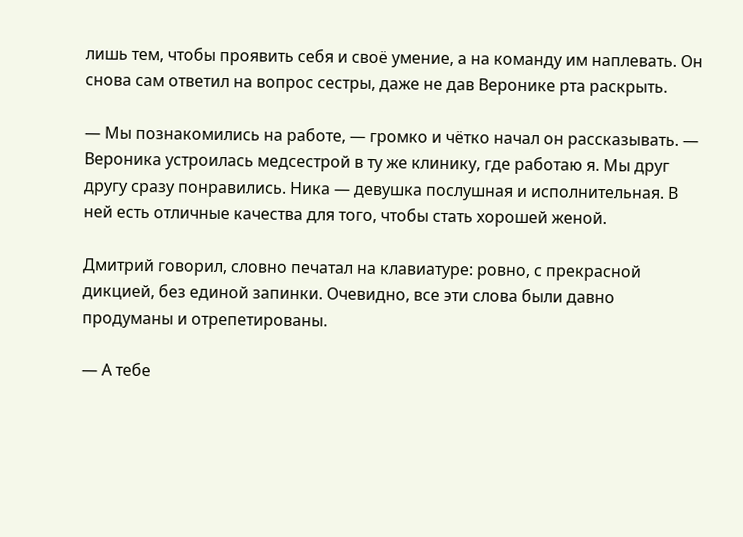лишь тем, чтобы проявить себя и своё умение, а на команду им наплевать. Он снова сам ответил на вопрос сестры, даже не дав Веронике рта раскрыть.

— Мы познакомились на работе, — громко и чётко начал он рассказывать. — Вероника устроилась медсестрой в ту же клинику, где работаю я. Мы друг другу сразу понравились. Ника — девушка послушная и исполнительная. В ней есть отличные качества для того, чтобы стать хорошей женой.

Дмитрий говорил, словно печатал на клавиатуре: ровно, с прекрасной дикцией, без единой запинки. Очевидно, все эти слова были давно продуманы и отрепетированы.

— А тебе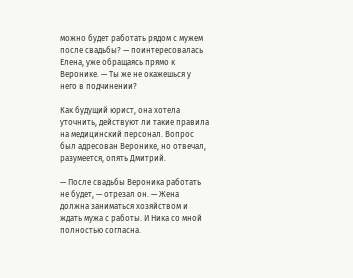можно будет работать рядом с мужем после свадьбы? — поинтересовалась Елена, уже обращаясь прямо к Веронике. — Ты же не окажешься у него в подчинении?

Как будущий юрист, она хотела уточнить, действуют ли такие правила на медицинский персонал. Вопрос был адресован Веронике, но отвечал, разумеется, опять Дмитрий.

— После свадьбы Вероника работать не будет, — отрезал он. — Жена должна заниматься хозяйством и ждать мужа с работы. И Ника со мной полностью согласна.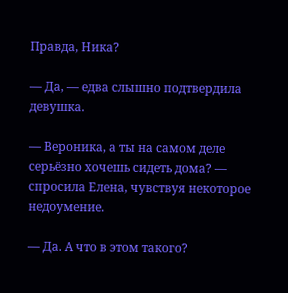Правда, Ника?

— Да, — едва слышно подтвердила девушка.

— Вероника, а ты на самом деле серьёзно хочешь сидеть дома? — спросила Елена, чувствуя некоторое недоумение.

— Да. А что в этом такого?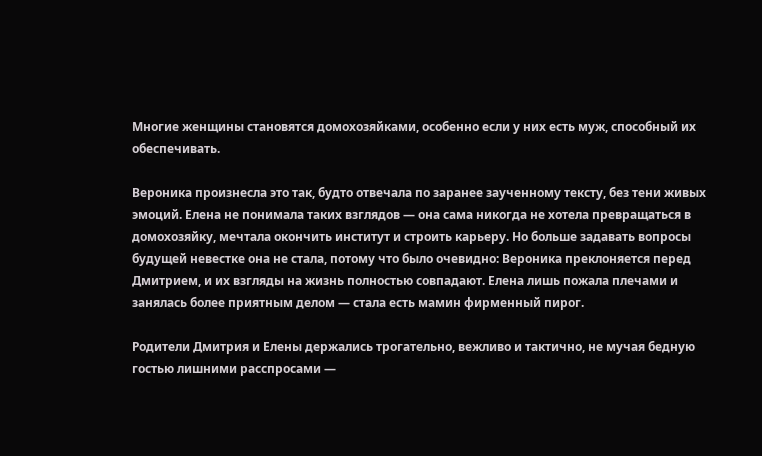Многие женщины становятся домохозяйками, особенно если у них есть муж, способный их обеспечивать.

Вероника произнесла это так, будто отвечала по заранее заученному тексту, без тени живых эмоций. Елена не понимала таких взглядов — она сама никогда не хотела превращаться в домохозяйку, мечтала окончить институт и строить карьеру. Но больше задавать вопросы будущей невестке она не стала, потому что было очевидно: Вероника преклоняется перед Дмитрием, и их взгляды на жизнь полностью совпадают. Елена лишь пожала плечами и занялась более приятным делом — стала есть мамин фирменный пирог.

Родители Дмитрия и Елены держались трогательно, вежливо и тактично, не мучая бедную гостью лишними расспросами —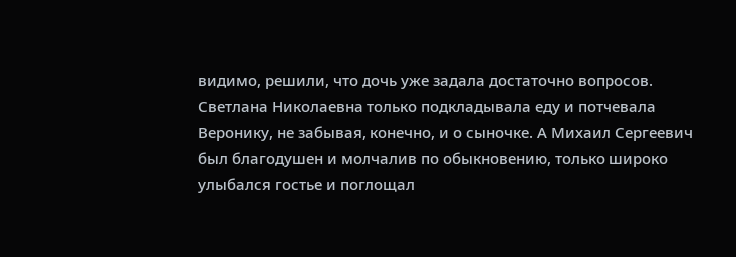видимо, решили, что дочь уже задала достаточно вопросов. Светлана Николаевна только подкладывала еду и потчевала Веронику, не забывая, конечно, и о сыночке. А Михаил Сергеевич был благодушен и молчалив по обыкновению, только широко улыбался гостье и поглощал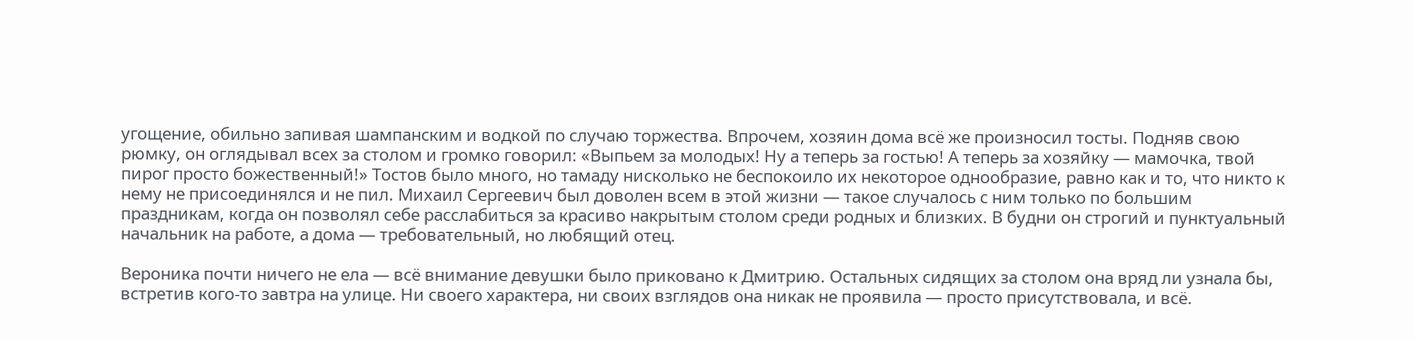угощение, обильно запивая шампанским и водкой по случаю торжества. Впрочем, хозяин дома всё же произносил тосты. Подняв свою рюмку, он оглядывал всех за столом и громко говорил: «Выпьем за молодых! Ну а теперь за гостью! А теперь за хозяйку — мамочка, твой пирог просто божественный!» Тостов было много, но тамаду нисколько не беспокоило их некоторое однообразие, равно как и то, что никто к нему не присоединялся и не пил. Михаил Сергеевич был доволен всем в этой жизни — такое случалось с ним только по большим праздникам, когда он позволял себе расслабиться за красиво накрытым столом среди родных и близких. В будни он строгий и пунктуальный начальник на работе, а дома — требовательный, но любящий отец.

Вероника почти ничего не ела — всё внимание девушки было приковано к Дмитрию. Остальных сидящих за столом она вряд ли узнала бы, встретив кого-то завтра на улице. Ни своего характера, ни своих взглядов она никак не проявила — просто присутствовала, и всё.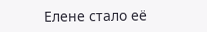Елене стало её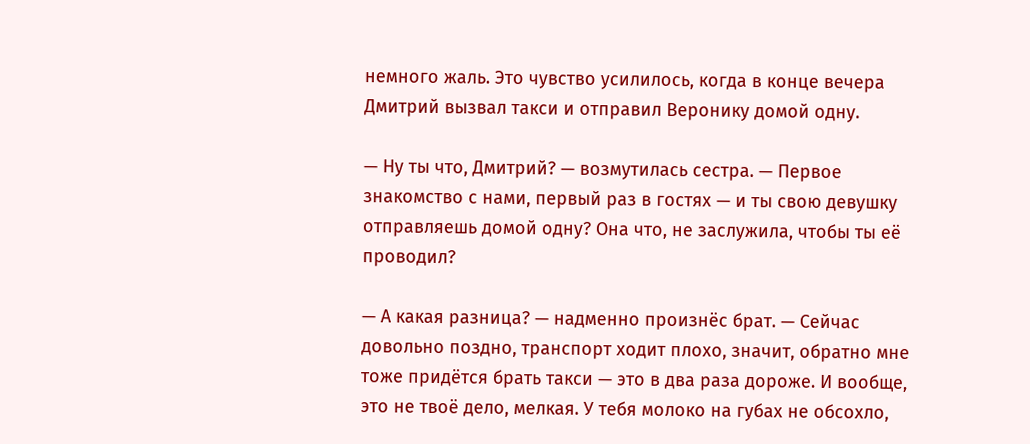немного жаль. Это чувство усилилось, когда в конце вечера Дмитрий вызвал такси и отправил Веронику домой одну.

— Ну ты что, Дмитрий? — возмутилась сестра. — Первое знакомство с нами, первый раз в гостях — и ты свою девушку отправляешь домой одну? Она что, не заслужила, чтобы ты её проводил?

— А какая разница? — надменно произнёс брат. — Сейчас довольно поздно, транспорт ходит плохо, значит, обратно мне тоже придётся брать такси — это в два раза дороже. И вообще, это не твоё дело, мелкая. У тебя молоко на губах не обсохло,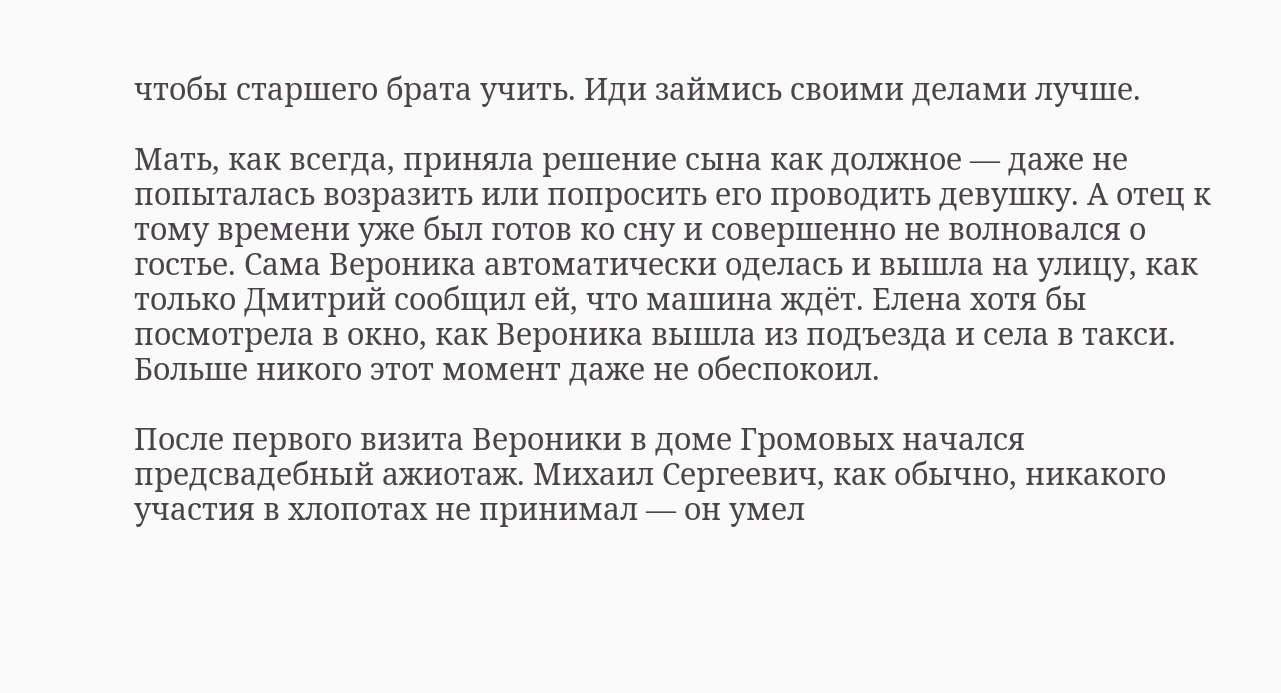чтобы старшего брата учить. Иди займись своими делами лучше.

Мать, как всегда, приняла решение сына как должное — даже не попыталась возразить или попросить его проводить девушку. А отец к тому времени уже был готов ко сну и совершенно не волновался о гостье. Сама Вероника автоматически оделась и вышла на улицу, как только Дмитрий сообщил ей, что машина ждёт. Елена хотя бы посмотрела в окно, как Вероника вышла из подъезда и села в такси. Больше никого этот момент даже не обеспокоил.

После первого визита Вероники в доме Громовых начался предсвадебный ажиотаж. Михаил Сергеевич, как обычно, никакого участия в хлопотах не принимал — он умел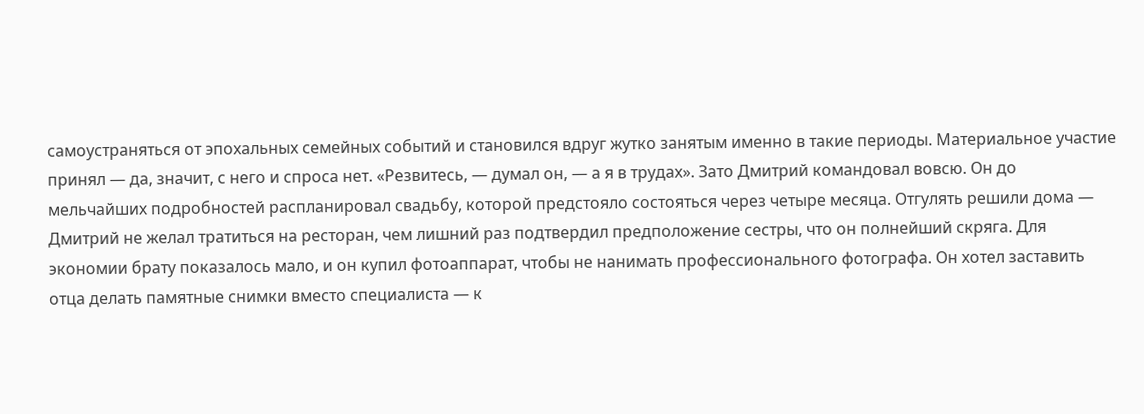самоустраняться от эпохальных семейных событий и становился вдруг жутко занятым именно в такие периоды. Материальное участие принял — да, значит, с него и спроса нет. «Резвитесь, — думал он, — а я в трудах». Зато Дмитрий командовал вовсю. Он до мельчайших подробностей распланировал свадьбу, которой предстояло состояться через четыре месяца. Отгулять решили дома — Дмитрий не желал тратиться на ресторан, чем лишний раз подтвердил предположение сестры, что он полнейший скряга. Для экономии брату показалось мало, и он купил фотоаппарат, чтобы не нанимать профессионального фотографа. Он хотел заставить отца делать памятные снимки вместо специалиста — к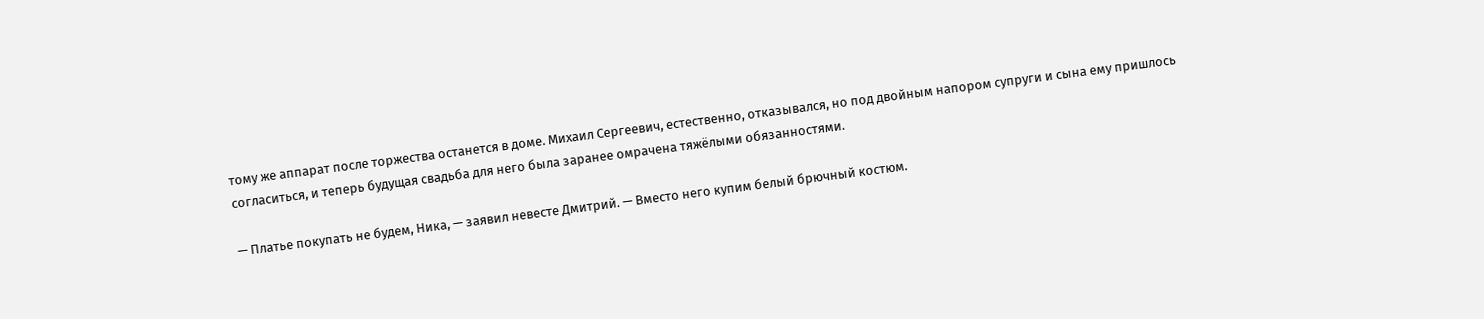тому же аппарат после торжества останется в доме. Михаил Сергеевич, естественно, отказывался, но под двойным напором супруги и сына ему пришлось согласиться, и теперь будущая свадьба для него была заранее омрачена тяжёлыми обязанностями.

— Платье покупать не будем, Ника, — заявил невесте Дмитрий. — Вместо него купим белый брючный костюм.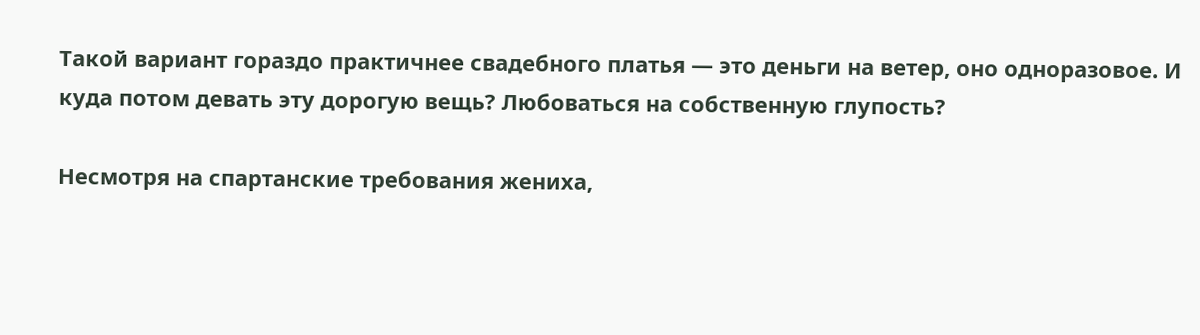Такой вариант гораздо практичнее свадебного платья — это деньги на ветер, оно одноразовое. И куда потом девать эту дорогую вещь? Любоваться на собственную глупость?

Несмотря на спартанские требования жениха,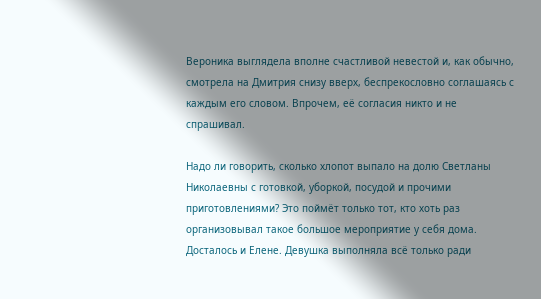Вероника выглядела вполне счастливой невестой и, как обычно, смотрела на Дмитрия снизу вверх, беспрекословно соглашаясь с каждым его словом. Впрочем, её согласия никто и не спрашивал.

Надо ли говорить, сколько хлопот выпало на долю Светланы Николаевны с готовкой, уборкой, посудой и прочими приготовлениями? Это поймёт только тот, кто хоть раз организовывал такое большое мероприятие у себя дома. Досталось и Елене. Девушка выполняла всё только ради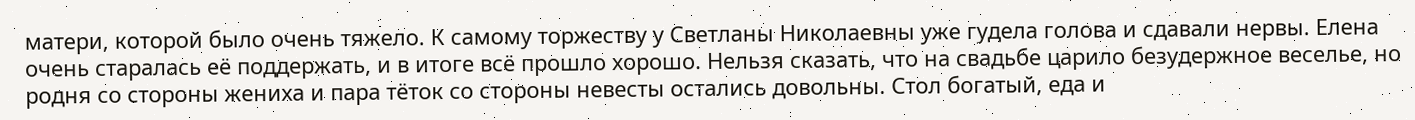матери, которой было очень тяжело. К самому торжеству у Светланы Николаевны уже гудела голова и сдавали нервы. Елена очень старалась её поддержать, и в итоге всё прошло хорошо. Нельзя сказать, что на свадьбе царило безудержное веселье, но родня со стороны жениха и пара тёток со стороны невесты остались довольны. Стол богатый, еда и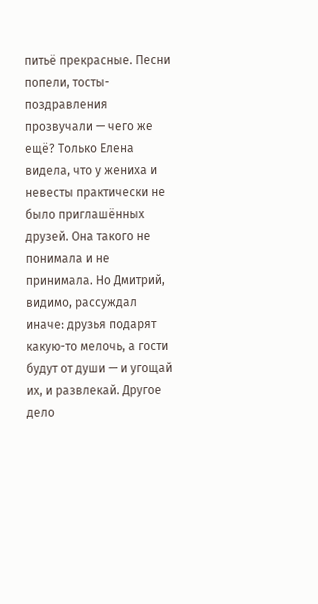питьё прекрасные. Песни попели, тосты-поздравления прозвучали — чего же ещё? Только Елена видела, что у жениха и невесты практически не было приглашённых друзей. Она такого не понимала и не принимала. Но Дмитрий, видимо, рассуждал иначе: друзья подарят какую-то мелочь, а гости будут от души — и угощай их, и развлекай. Другое дело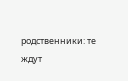родственники: те ждут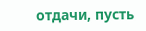отдачи, пусть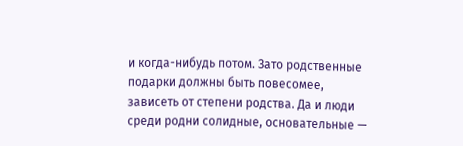и когда-нибудь потом. Зато родственные подарки должны быть повесомее, зависеть от степени родства. Да и люди среди родни солидные, основательные —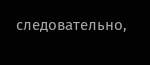следовательно,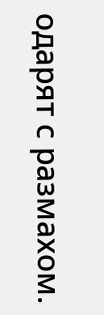одарят с размахом.